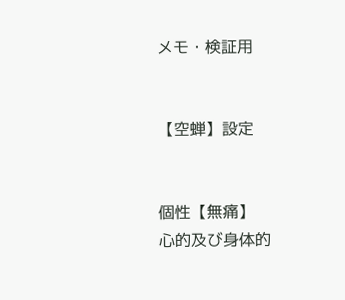メモ・検証用


【空蝉】設定


個性【無痛】
心的及び身体的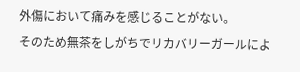外傷において痛みを感じることがない。
そのため無茶をしがちでリカバリーガールによ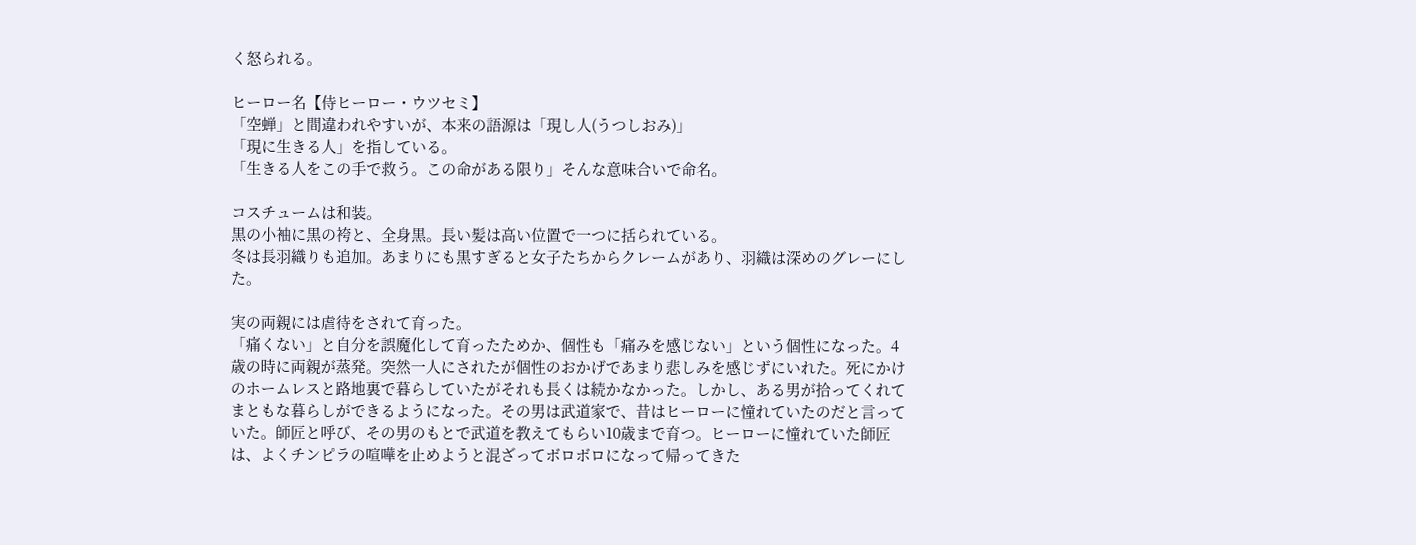く怒られる。

ヒーロー名【侍ヒーロー・ウツセミ】
「空蝉」と間違われやすいが、本来の語源は「現し人(うつしおみ)」
「現に生きる人」を指している。
「生きる人をこの手で救う。この命がある限り」そんな意味合いで命名。

コスチュームは和装。
黒の小袖に黒の袴と、全身黒。長い髪は高い位置で一つに括られている。
冬は長羽織りも追加。あまりにも黒すぎると女子たちからクレームがあり、羽織は深めのグレーにした。

実の両親には虐待をされて育った。
「痛くない」と自分を誤魔化して育ったためか、個性も「痛みを感じない」という個性になった。4歳の時に両親が蒸発。突然一人にされたが個性のおかげであまり悲しみを感じずにいれた。死にかけのホームレスと路地裏で暮らしていたがそれも長くは続かなかった。しかし、ある男が拾ってくれてまともな暮らしができるようになった。その男は武道家で、昔はヒーローに憧れていたのだと言っていた。師匠と呼び、その男のもとで武道を教えてもらい10歳まで育つ。ヒーローに憧れていた師匠は、よくチンピラの喧嘩を止めようと混ざってボロボロになって帰ってきた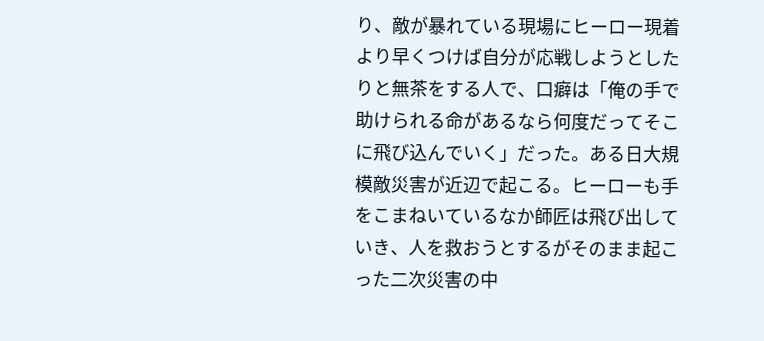り、敵が暴れている現場にヒーロー現着より早くつけば自分が応戦しようとしたりと無茶をする人で、口癖は「俺の手で助けられる命があるなら何度だってそこに飛び込んでいく」だった。ある日大規模敵災害が近辺で起こる。ヒーローも手をこまねいているなか師匠は飛び出していき、人を救おうとするがそのまま起こった二次災害の中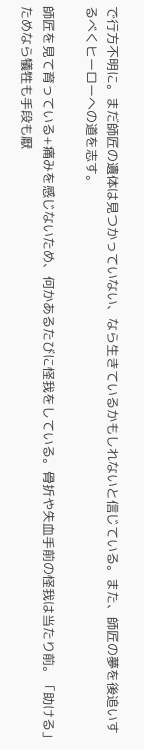で行方不明に。まだ師匠の遺体は見つかっていない、なら生きているかもしれないと信じている。また、師匠の夢を後追いするべくヒーローへの道を志す。

師匠を見て育っている+痛みを感じないため、何かあるたびに怪我をしている。骨折や失血手前の怪我は当たり前。「助ける」ためなら犠牲も手段も厭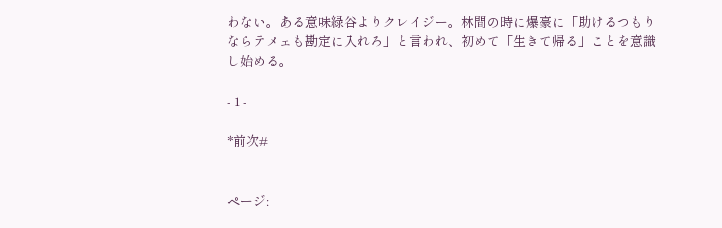わない。ある意味緑谷よりクレイジー。林間の時に爆豪に「助けるつもりならテメェも勘定に入れろ」と言われ、初めて「生きて帰る」ことを意識し始める。

- 1 -

*前次#


ページ: